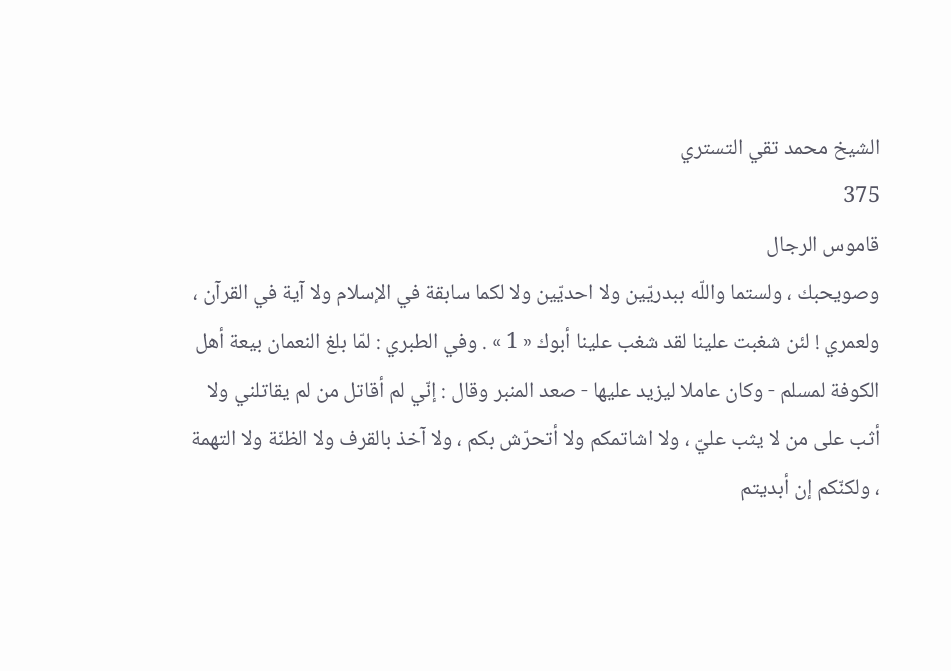الشيخ محمد تقي التستري
375
قاموس الرجال
وصويحبك ، ولستما واللّه ببدريّين ولا احديّين ولا لكما سابقة في الإسلام ولا آية في القرآن ، ولعمري ! لئن شغبت علينا لقد شغب علينا أبوك « 1 » . وفي الطبري : لمّا بلغ النعمان بيعة أهل الكوفة لمسلم - وكان عاملا ليزيد عليها - صعد المنبر وقال : إنّي لم أقاتل من لم يقاتلني ولا أثب على من لا يثب عليّ ، ولا اشاتمكم ولا أتحرّش بكم ، ولا آخذ بالقرف ولا الظنّة ولا التهمة ، ولكنّكم إن أبديتم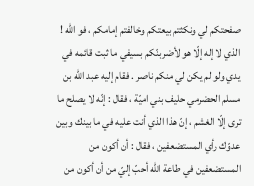صفحتكم لي ونكثتم بيعتكم وخالفتم إمامكم ، فو اللّه ! الذي لا إله إلّا هو لأضربنّكم بسيفي ما ثبت قائمه في يدي ولو لم يكن لي منكم ناصر . فقام إليه عبد اللّه بن مسلم الحضرمي حليف بني اميّة ، فقال : إنّه لا يصلح ما ترى إلّا الغشم ، إنّ هذا الذي أنت عليه في ما بينك وبين عدوّك رأي المستضعفين ، فقال : أن أكون من المستضعفين في طاعة اللّه أحبّ إليّ من أن أكون من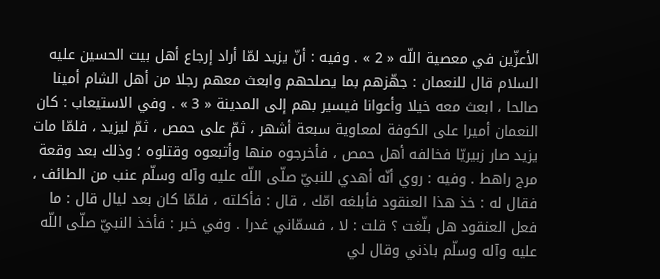الأعزّين في معصية اللّه « 2 » . وفيه : أنّ يزيد لمّا أراد إرجاع أهل بيت الحسين عليه السلام قال للنعمان : جهّزهم بما يصلحهم وابعث معهم رجلا من أهل الشام أمينا صالحا ، ابعث معه خيلا وأعوانا فيسير بهم إلى المدينة « 3 » . وفي الاستيعاب : كان النعمان أميرا على الكوفة لمعاوية سبعة أشهر ، ثمّ على حمص ، ثمّ ليزيد ، فلمّا مات يزيد صار زبيريّا فخالفه أهل حمص ، فأخرجوه منها وأتبعوه وقتلوه ؛ وذلك بعد وقعة مرج راهط . وفيه : روي أنّه أهدي للنبيّ صلّى اللّه عليه وآله وسلّم عنب من الطائف ، فقال له : خذ هذا العنقود فأبلغه امّك ، قال : فأكلته ، فلمّا كان بعد ليال قال : ما فعل العنقود هل بلّغت ؟ قلت : لا ، فسمّاني غدرا . وفي خبر : فأخذ النبيّ صلّى اللّه عليه وآله وسلّم باذني وقال لي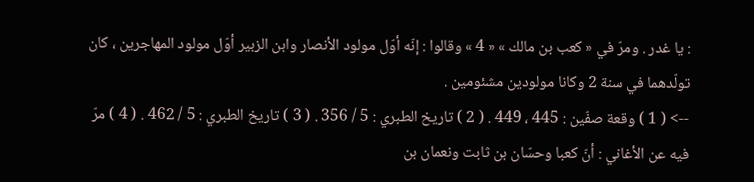: يا غدر . ومرّ في « كعب بن مالك » « 4 » وقالوا : إنّه أوّل مولود الأنصار وابن الزبير أوّل مولود المهاجرين ، كان تولّدهما في سنة 2 وكانا مولودين مشئومين .
--> ( 1 ) وقعة صفّين : 445 ، 449 . ( 2 ) تاريخ الطبري : 5 / 356 . ( 3 ) تاريخ الطبري : 5 / 462 . ( 4 ) مرّ فيه عن الأغاني : أنّ كعبا وحسّان بن ثابت ونعمان بن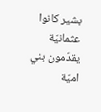بشير كانوا عثمانيّة يقدّمون بني اميّة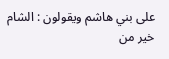على بني هاشم ويقولون : الشام خير من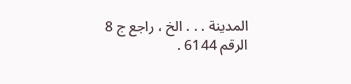المدينة . . . الخ ، راجع ج 8 الرقم 6144 .